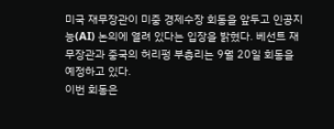미국 재무장관이 미중 경제수장 회동을 앞두고 인공지능(AI) 논의에 열려 있다는 입장을 밝혔다. 베선트 재무장관과 중국의 허리펑 부총리는 9월 20일 회동을 예정하고 있다.
이번 회동은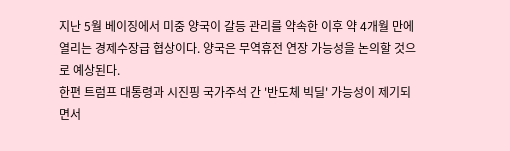지난 5월 베이징에서 미중 양국이 갈등 관리를 약속한 이후 약 4개월 만에 열리는 경제수장급 협상이다. 양국은 무역휴전 연장 가능성을 논의할 것으로 예상된다.
한편 트럼프 대통령과 시진핑 국가주석 간 '반도체 빅딜' 가능성이 제기되면서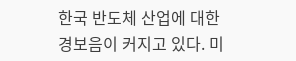한국 반도체 산업에 대한 경보음이 커지고 있다. 미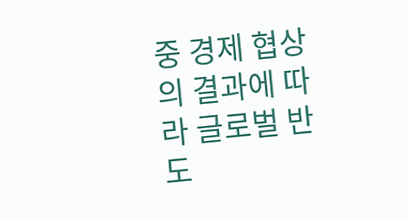중 경제 협상의 결과에 따라 글로벌 반도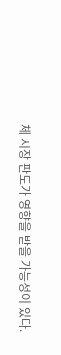체 시장 판도가 영향을 받을 가능성이 있다.